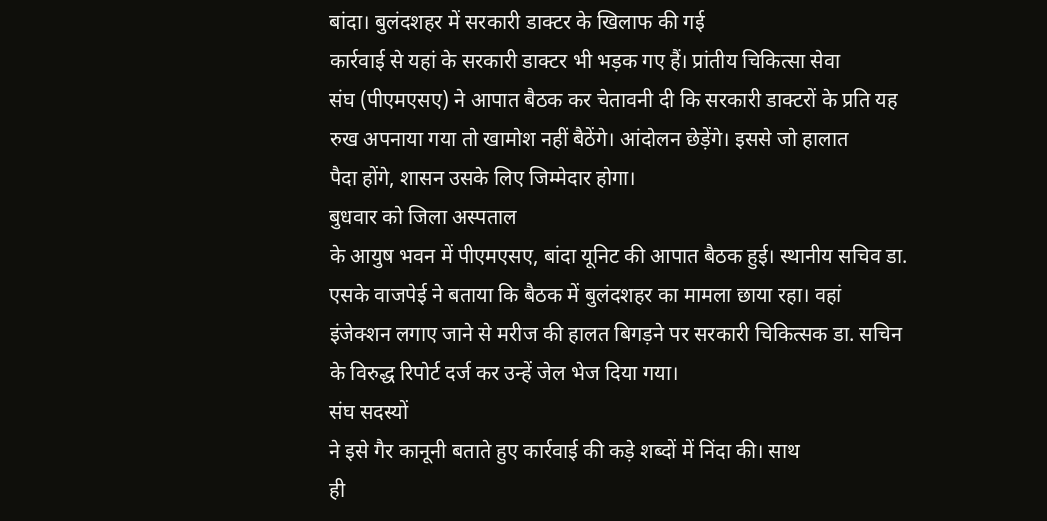बांदा। बुलंदशहर में सरकारी डाक्टर के खिलाफ की गई
कार्रवाई से यहां के सरकारी डाक्टर भी भड़क गए हैं। प्रांतीय चिकित्सा सेवा
संघ (पीएमएसए) ने आपात बैठक कर चेतावनी दी कि सरकारी डाक्टरों के प्रति यह
रुख अपनाया गया तो खामोश नहीं बैठेंगे। आंदोलन छेड़ेंगे। इससे जो हालात
पैदा होंगे, शासन उसके लिए जिम्मेदार होगा।
बुधवार को जिला अस्पताल
के आयुष भवन में पीएमएसए, बांदा यूनिट की आपात बैठक हुई। स्थानीय सचिव डा.
एसके वाजपेई ने बताया कि बैठक में बुलंदशहर का मामला छाया रहा। वहां
इंजेक्शन लगाए जाने से मरीज की हालत बिगड़ने पर सरकारी चिकित्सक डा. सचिन
के विरुद्ध रिपोर्ट दर्ज कर उन्हें जेल भेज दिया गया।
संघ सदस्यों
ने इसे गैर कानूनी बताते हुए कार्रवाई की कड़े शब्दों में निंदा की। साथ
ही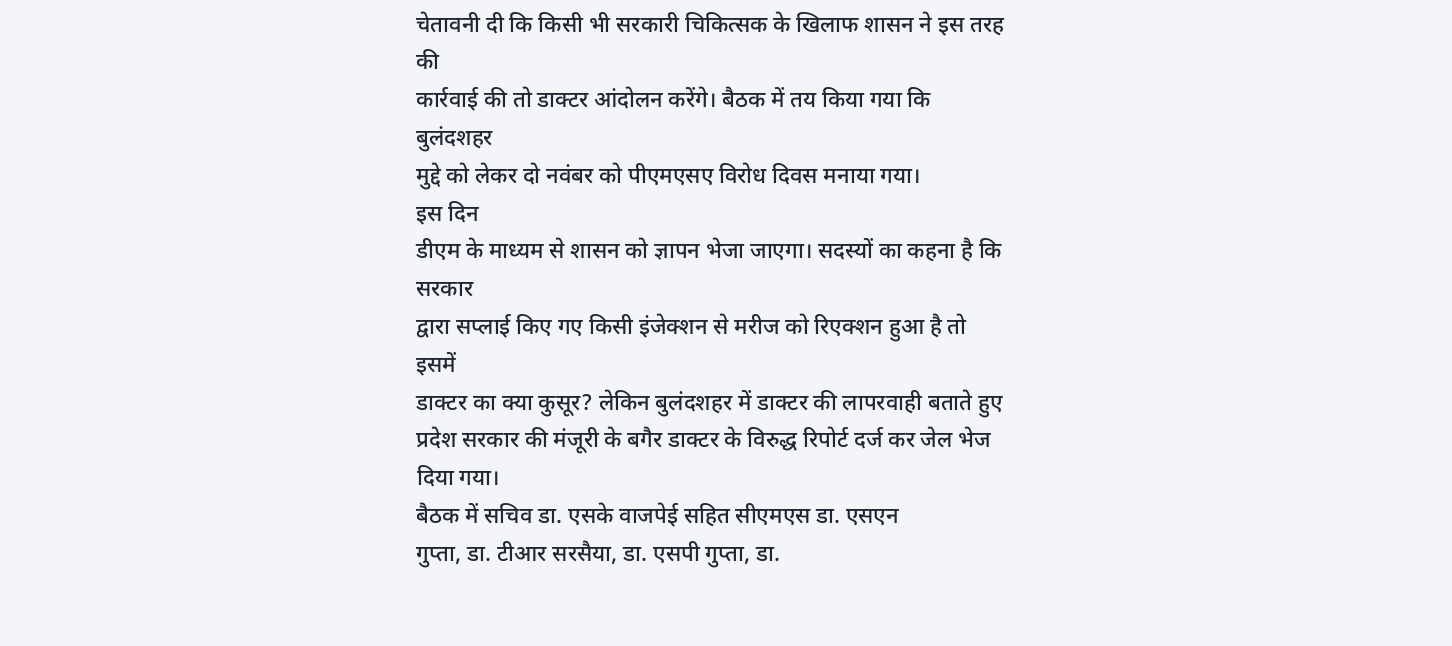चेतावनी दी कि किसी भी सरकारी चिकित्सक के खिलाफ शासन ने इस तरह की
कार्रवाई की तो डाक्टर आंदोलन करेंगे। बैठक में तय किया गया कि बुलंदशहर
मुद्दे को लेकर दो नवंबर को पीएमएसए विरोध दिवस मनाया गया।
इस दिन
डीएम के माध्यम से शासन को ज्ञापन भेजा जाएगा। सदस्यों का कहना है कि सरकार
द्वारा सप्लाई किए गए किसी इंजेक्शन से मरीज को रिएक्शन हुआ है तो इसमें
डाक्टर का क्या कुसूर? लेकिन बुलंदशहर में डाक्टर की लापरवाही बताते हुए
प्रदेश सरकार की मंजूरी के बगैर डाक्टर के विरुद्ध रिपोर्ट दर्ज कर जेल भेज
दिया गया।
बैठक में सचिव डा. एसके वाजपेई सहित सीएमएस डा. एसएन
गुप्ता, डा. टीआर सरसैया, डा. एसपी गुप्ता, डा.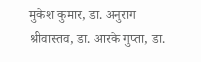मुकेश कुमार, डा. अनुराग
श्रीवास्तव, डा. आरके गुप्ता, डा.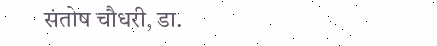संतोष चौधरी, डा.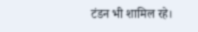टंडन भी शामिल रहे।